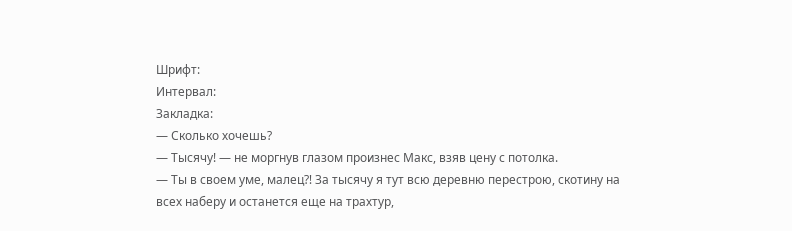Шрифт:
Интервал:
Закладка:
— Сколько хочешь?
— Тысячу! — не моргнув глазом произнес Макс, взяв цену с потолка.
— Ты в своем уме, малец⁈ За тысячу я тут всю деревню перестрою, скотину на всех наберу и останется еще на трахтур,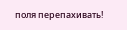поля перепахивать!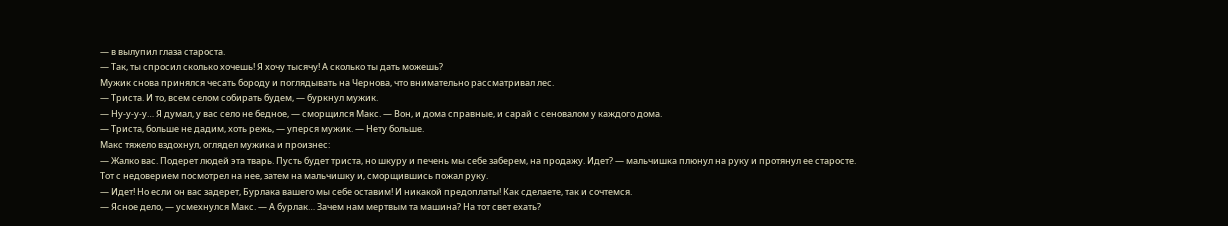— в вылупил глаза староста.
— Так, ты спросил сколько хочешь! Я хочу тысячу! А сколько ты дать можешь?
Мужик снова принялся чесать бороду и поглядывать на Чернова, что внимательно рассматривал лес.
— Триста. И то, всем селом собирать будем, — буркнул мужик.
— Ну-у-у-у… Я думал, у вас село не бедное, — сморщился Макс. — Вон, и дома справные, и сарай с сеновалом у каждого дома.
— Триста, больше не дадим, хоть режь, — уперся мужик. — Нету больше.
Макс тяжело вздохнул, оглядел мужика и произнес:
— Жалко вас. Подерет людей эта тварь. Пусть будет триста, но шкуру и печень мы себе заберем, на продажу. Идет? — мальчишка плюнул на руку и протянул ее старосте.
Тот с недоверием посмотрел на нее, затем на мальчишку и, сморщившись пожал руку.
— Идет! Но если он вас задерет, Бурлака вашего мы себе оставим! И никакой предоплаты! Как сделаете, так и сочтемся.
— Ясное дело, — усмехнулся Макс. — А бурлак… Зачем нам мертвым та машина? На тот свет ехать?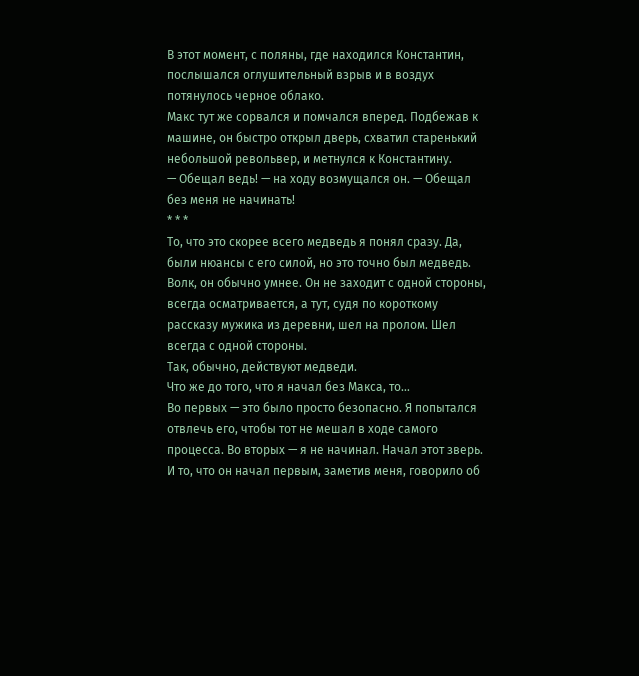В этот момент, с поляны, где находился Константин, послышался оглушительный взрыв и в воздух потянулось черное облако.
Макс тут же сорвался и помчался вперед. Подбежав к машине, он быстро открыл дверь, схватил старенький небольшой револьвер, и метнулся к Константину.
— Обещал ведь! — на ходу возмущался он. — Обещал без меня не начинать!
* * *
То, что это скорее всего медведь я понял сразу. Да, были нюансы с его силой, но это точно был медведь. Волк, он обычно умнее. Он не заходит с одной стороны, всегда осматривается, а тут, судя по короткому рассказу мужика из деревни, шел на пролом. Шел всегда с одной стороны.
Так, обычно, действуют медведи.
Что же до того, что я начал без Макса, то…
Во первых — это было просто безопасно. Я попытался отвлечь его, чтобы тот не мешал в ходе самого процесса. Во вторых — я не начинал. Начал этот зверь. И то, что он начал первым, заметив меня, говорило об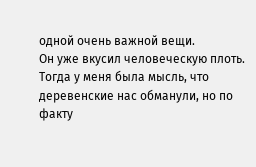одной очень важной вещи.
Он уже вкусил человеческую плоть.
Тогда у меня была мысль, что деревенские нас обманули, но по факту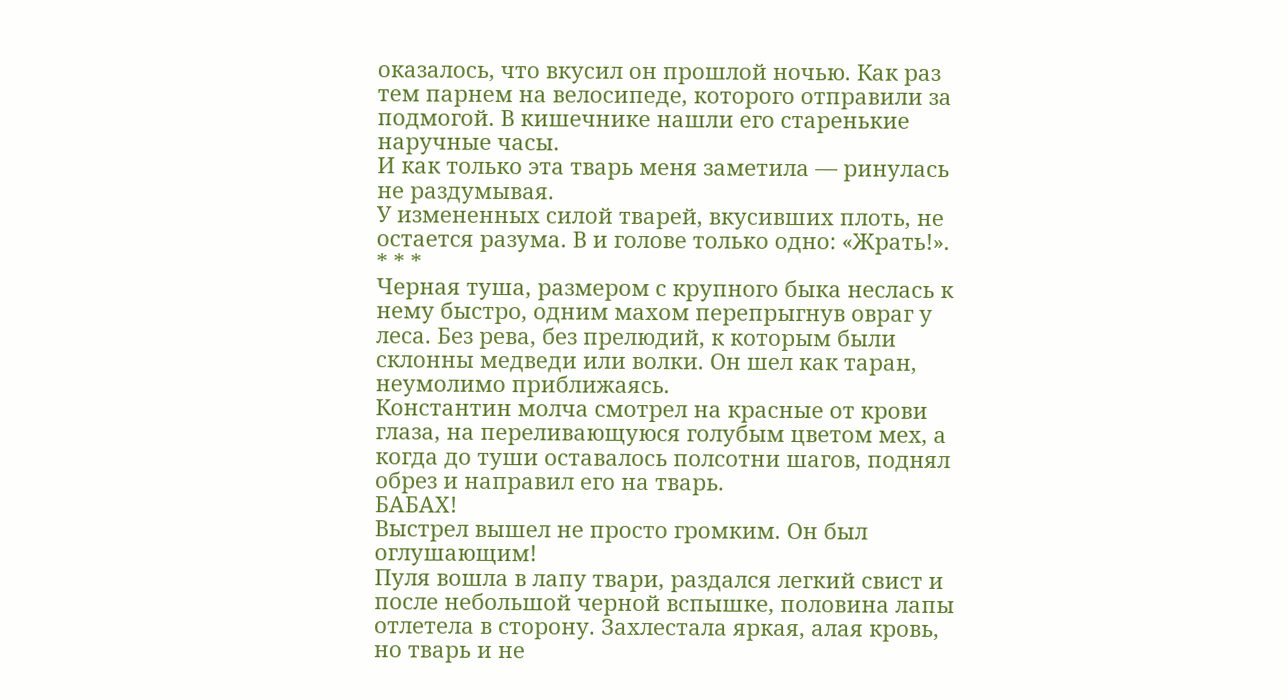оказалось, что вкусил он прошлой ночью. Как раз тем парнем на велосипеде, которого отправили за подмогой. В кишечнике нашли его старенькие наручные часы.
И как только эта тварь меня заметила — ринулась не раздумывая.
У измененных силой тварей, вкусивших плоть, не остается разума. В и голове только одно: «Жрать!».
* * *
Черная туша, размером с крупного быка неслась к нему быстро, одним махом перепрыгнув овраг у леса. Без рева, без прелюдий, к которым были склонны медведи или волки. Он шел как таран, неумолимо приближаясь.
Константин молча смотрел на красные от крови глаза, на переливающуюся голубым цветом мех, а когда до туши оставалось полсотни шагов, поднял обрез и направил его на тварь.
БАБАХ!
Выстрел вышел не просто громким. Он был оглушающим!
Пуля вошла в лапу твари, раздался легкий свист и после небольшой черной вспышке, половина лапы отлетела в сторону. Захлестала яркая, алая кровь, но тварь и не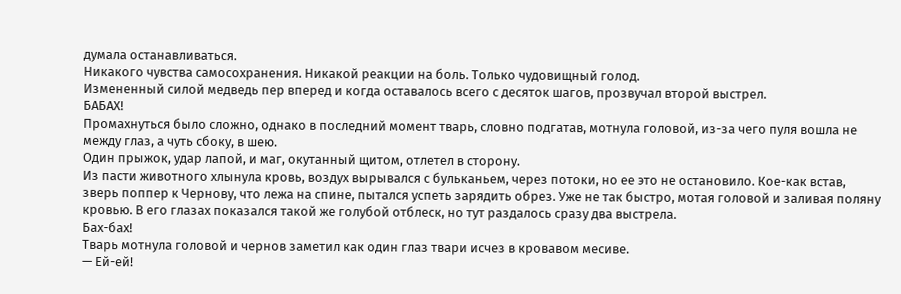думала останавливаться.
Никакого чувства самосохранения. Никакой реакции на боль. Только чудовищный голод.
Измененный силой медведь пер вперед и когда оставалось всего с десяток шагов, прозвучал второй выстрел.
БАБАХ!
Промахнуться было сложно, однако в последний момент тварь, словно подгатав, мотнула головой, из-за чего пуля вошла не между глаз, а чуть сбоку, в шею.
Один прыжок, удар лапой, и маг, окутанный щитом, отлетел в сторону.
Из пасти животного хлынула кровь, воздух вырывался с бульканьем, через потоки, но ее это не остановило. Кое-как встав, зверь поппер к Чернову, что лежа на спине, пытался успеть зарядить обрез. Уже не так быстро, мотая головой и заливая поляну кровью. В его глазах показался такой же голубой отблеск, но тут раздалось сразу два выстрела.
Бах-бах!
Тварь мотнула головой и чернов заметил как один глаз твари исчез в кровавом месиве.
— Ей-ей!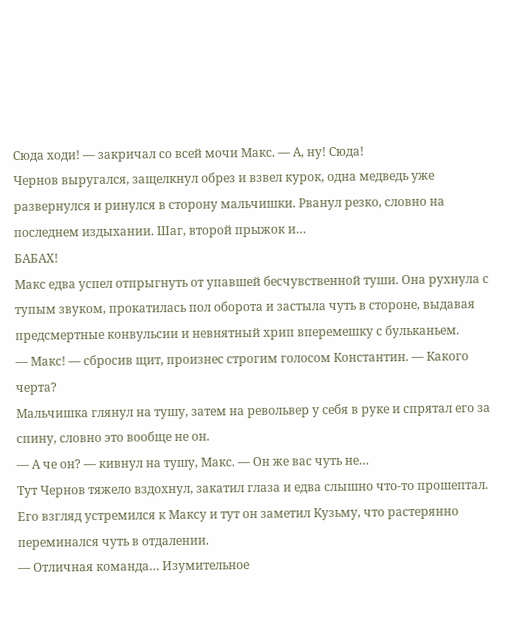Сюда ходи! — закричал со всей мочи Макс. — А, ну! Сюда!
Чернов выругался, защелкнул обрез и взвел курок, одна медведь уже развернулся и ринулся в сторону мальчишки. Рванул резко, словно на последнем издыхании. Шаг, второй прыжок и…
БАБАХ!
Макс едва успел отпрыгнуть от упавшей бесчувственной туши. Она рухнула с тупым звуком, прокатилась пол оборота и застыла чуть в стороне, выдавая предсмертные конвульсии и невнятный хрип вперемешку с бульканьем.
— Макс! — сбросив щит, произнес строгим голосом Константин. — Какого черта?
Мальчишка глянул на тушу, затем на револьвер у себя в руке и спрятал его за спину, словно это вообще не он.
— А че он? — кивнул на тушу, Макс. — Он же вас чуть не…
Тут Чернов тяжело вздохнул, закатил глаза и едва слышно что-то прошептал. Его взгляд устремился к Максу и тут он заметил Кузьму, что растерянно переминался чуть в отдалении.
— Отличная команда… Изумительное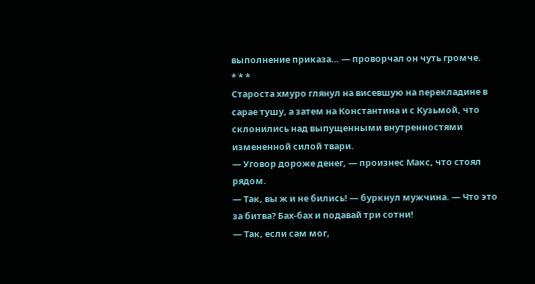выполнение приказа… — проворчал он чуть громче.
* * *
Староста хмуро глянул на висевшую на перекладине в сарае тушу, а затем на Константина и с Кузьмой, что склонились над выпущенными внутренностями измененной силой твари.
— Уговор дороже денег, — произнес Макс, что стоял рядом.
— Так, вы ж и не бились! — буркнул мужчина. — Что это за битва? Бах-бах и подавай три сотни!
— Так, если сам мог,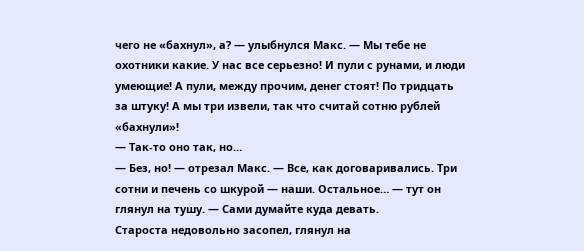чего не «бахнул», а? — улыбнулся Макс. — Мы тебе не охотники какие. У нас все серьезно! И пули с рунами, и люди умеющие! А пули, между прочим, денег стоят! По тридцать за штуку! А мы три извели, так что считай сотню рублей «бахнули»!
— Так-то оно так, но…
— Без, но! — отрезал Макс. — Все, как договаривались. Три сотни и печень со шкурой — наши. Остальное… — тут он глянул на тушу. — Сами думайте куда девать.
Староста недовольно засопел, глянул на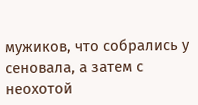мужиков, что собрались у сеновала, а затем с неохотой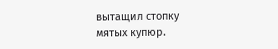вытащил стопку мятых купюр.